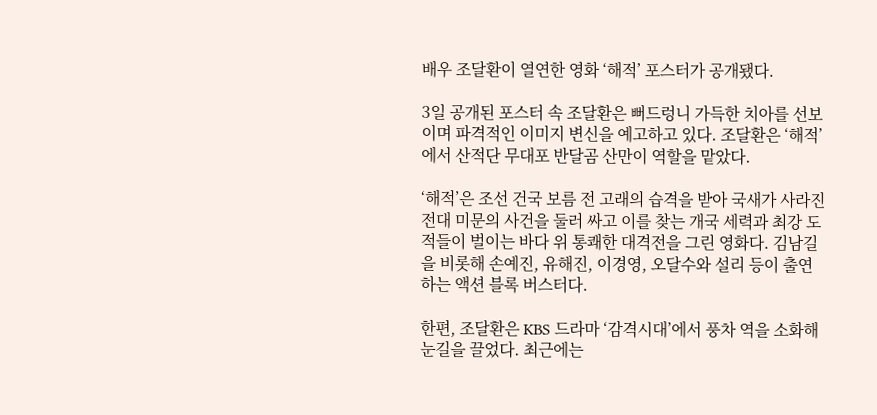배우 조달환이 열연한 영화 ‘해적’ 포스터가 공개됐다.

3일 공개된 포스터 속 조달환은 뻐드렁니 가득한 치아를 선보이며 파격적인 이미지 변신을 예고하고 있다. 조달환은 ‘해적’에서 산적단 무대포 반달곰 산만이 역할을 맡았다.

‘해적’은 조선 건국 보름 전 고래의 습격을 받아 국새가 사라진 전대 미문의 사건을 둘러 싸고 이를 찾는 개국 세력과 최강 도적들이 벌이는 바다 위 통쾌한 대격전을 그린 영화다. 김남길을 비롯해 손예진, 유해진, 이경영, 오달수와 설리 등이 출연하는 액션 블록 버스터다.

한편, 조달환은 KBS 드라마 ‘감격시대’에서 풍차 역을 소화해 눈길을 끌었다. 최근에는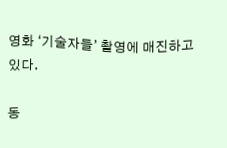영화 ‘기술자들’ 촬영에 매진하고 있다.

동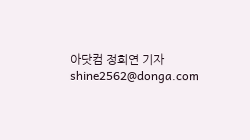아닷컴 정희연 기자 shine2562@donga.com